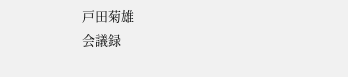戸田菊雄
会議録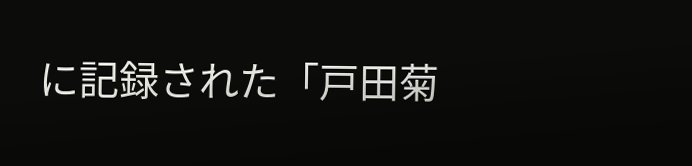に記録された「戸田菊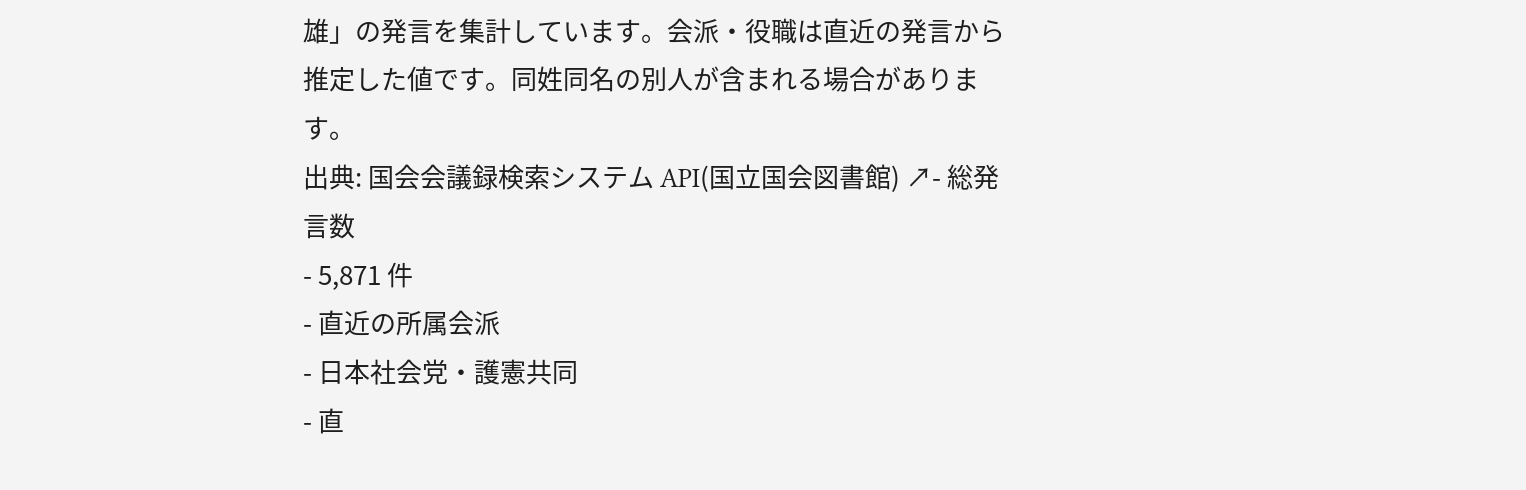雄」の発言を集計しています。会派・役職は直近の発言から推定した値です。同姓同名の別人が含まれる場合があります。
出典: 国会会議録検索システム API(国立国会図書館) ↗- 総発言数
- 5,871 件
- 直近の所属会派
- 日本社会党・護憲共同
- 直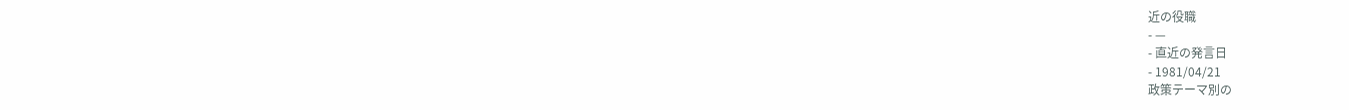近の役職
- —
- 直近の発言日
- 1981/04/21
政策テーマ別の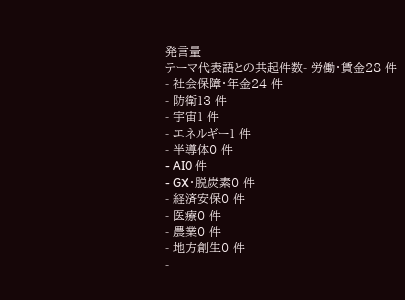発言量
テーマ代表語との共起件数- 労働・賃金28 件
- 社会保障・年金24 件
- 防衛13 件
- 宇宙1 件
- エネルギー1 件
- 半導体0 件
- AI0 件
- GX・脱炭素0 件
- 経済安保0 件
- 医療0 件
- 農業0 件
- 地方創生0 件
-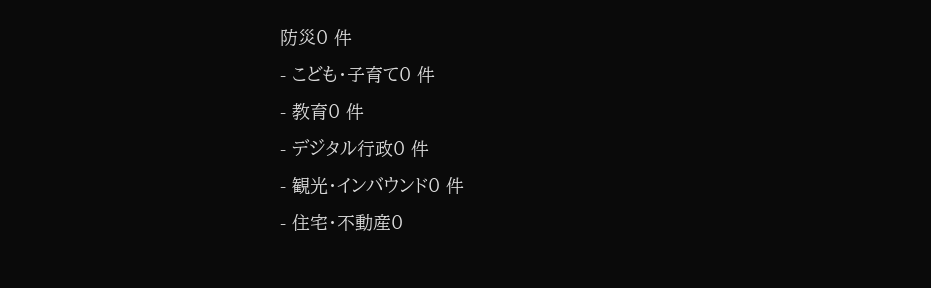防災0 件
- こども・子育て0 件
- 教育0 件
- デジタル行政0 件
- 観光・インバウンド0 件
- 住宅・不動産0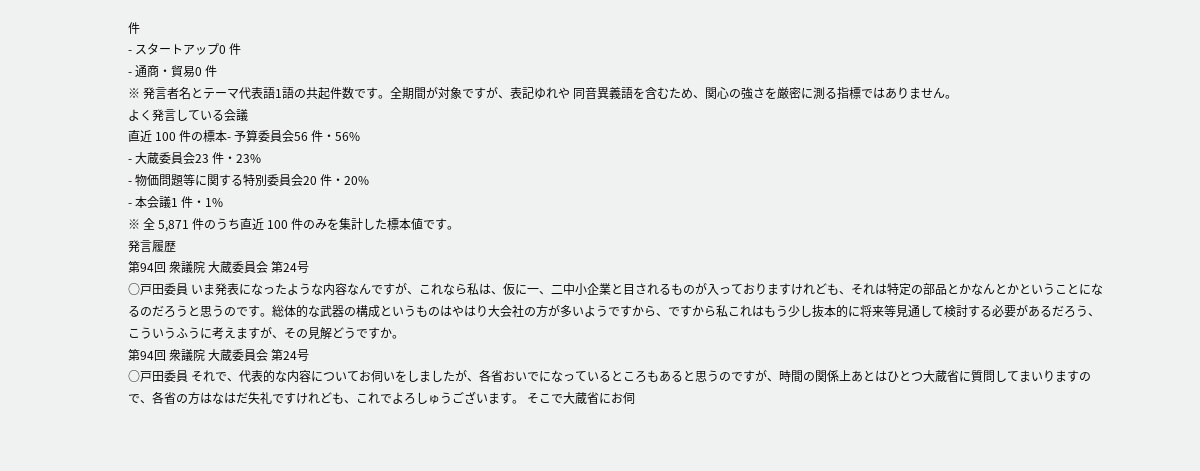件
- スタートアップ0 件
- 通商・貿易0 件
※ 発言者名とテーマ代表語1語の共起件数です。全期間が対象ですが、表記ゆれや 同音異義語を含むため、関心の強さを厳密に測る指標ではありません。
よく発言している会議
直近 100 件の標本- 予算委員会56 件・56%
- 大蔵委員会23 件・23%
- 物価問題等に関する特別委員会20 件・20%
- 本会議1 件・1%
※ 全 5,871 件のうち直近 100 件のみを集計した標本値です。
発言履歴
第94回 衆議院 大蔵委員会 第24号
○戸田委員 いま発表になったような内容なんですが、これなら私は、仮に一、二中小企業と目されるものが入っておりますけれども、それは特定の部品とかなんとかということになるのだろうと思うのです。総体的な武器の構成というものはやはり大会社の方が多いようですから、ですから私これはもう少し抜本的に将来等見通して検討する必要があるだろう、こういうふうに考えますが、その見解どうですか。
第94回 衆議院 大蔵委員会 第24号
○戸田委員 それで、代表的な内容についてお伺いをしましたが、各省おいでになっているところもあると思うのですが、時間の関係上あとはひとつ大蔵省に質問してまいりますので、各省の方はなはだ失礼ですけれども、これでよろしゅうございます。 そこで大蔵省にお伺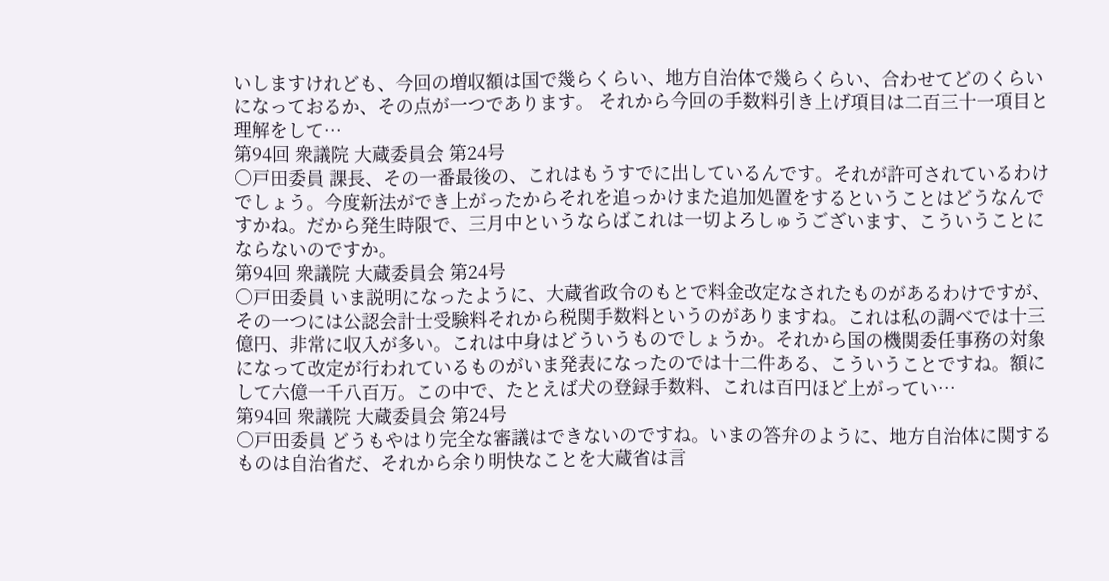いしますけれども、今回の増収額は国で幾らくらい、地方自治体で幾らくらい、合わせてどのくらいになっておるか、その点が一つであります。 それから今回の手数料引き上げ項目は二百三十一項目と理解をして…
第94回 衆議院 大蔵委員会 第24号
○戸田委員 課長、その一番最後の、これはもうすでに出しているんです。それが許可されているわけでしょう。今度新法ができ上がったからそれを追っかけまた追加処置をするということはどうなんですかね。だから発生時限で、三月中というならばこれは一切よろしゅうございます、こういうことにならないのですか。
第94回 衆議院 大蔵委員会 第24号
○戸田委員 いま説明になったように、大蔵省政令のもとで料金改定なされたものがあるわけですが、その一つには公認会計士受験料それから税関手数料というのがありますね。これは私の調べでは十三億円、非常に収入が多い。これは中身はどういうものでしょうか。それから国の機関委任事務の対象になって改定が行われているものがいま発表になったのでは十二件ある、こういうことですね。額にして六億一千八百万。この中で、たとえば犬の登録手数料、これは百円ほど上がってい…
第94回 衆議院 大蔵委員会 第24号
○戸田委員 どうもやはり完全な審議はできないのですね。いまの答弁のように、地方自治体に関するものは自治省だ、それから余り明快なことを大蔵省は言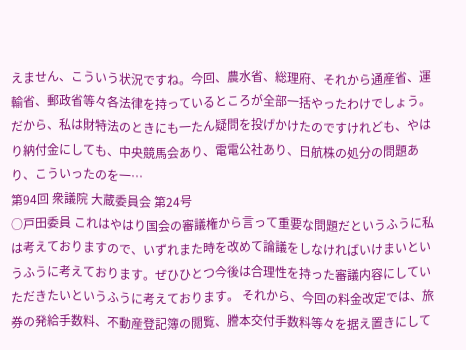えません、こういう状況ですね。今回、農水省、総理府、それから通産省、運輸省、郵政省等々各法律を持っているところが全部一括やったわけでしょう。だから、私は財特法のときにも一たん疑問を投げかけたのですけれども、やはり納付金にしても、中央競馬会あり、電電公社あり、日航株の処分の問題あり、こういったのを一…
第94回 衆議院 大蔵委員会 第24号
○戸田委員 これはやはり国会の審議権から言って重要な問題だというふうに私は考えておりますので、いずれまた時を改めて論議をしなければいけまいというふうに考えております。ぜひひとつ今後は合理性を持った審議内容にしていただきたいというふうに考えております。 それから、今回の料金改定では、旅券の発給手数料、不動産登記簿の閲覧、謄本交付手数料等々を据え置きにして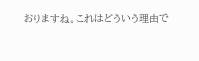おりますね。これはどういう理由で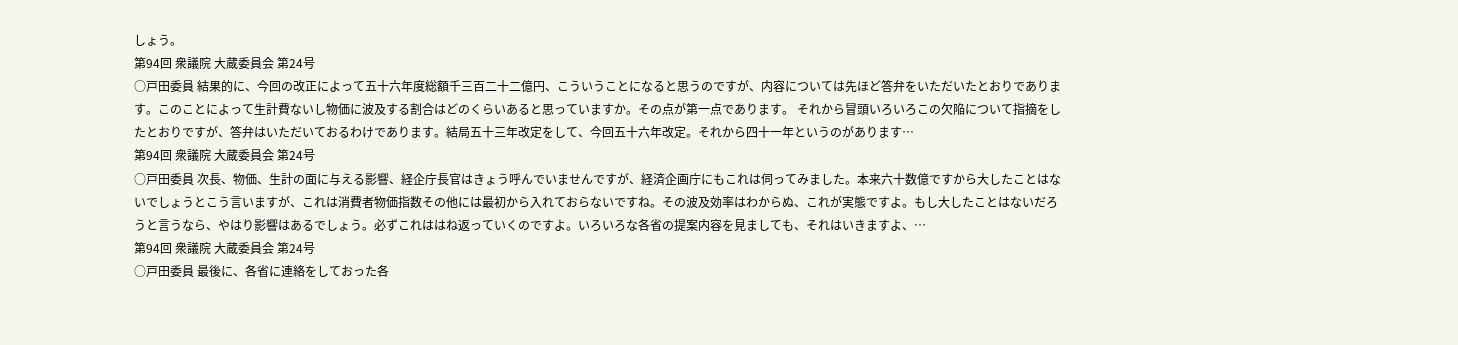しょう。
第94回 衆議院 大蔵委員会 第24号
○戸田委員 結果的に、今回の改正によって五十六年度総額千三百二十二億円、こういうことになると思うのですが、内容については先ほど答弁をいただいたとおりであります。このことによって生計費ないし物価に波及する割合はどのくらいあると思っていますか。その点が第一点であります。 それから冒頭いろいろこの欠陥について指摘をしたとおりですが、答弁はいただいておるわけであります。結局五十三年改定をして、今回五十六年改定。それから四十一年というのがあります…
第94回 衆議院 大蔵委員会 第24号
○戸田委員 次長、物価、生計の面に与える影響、経企庁長官はきょう呼んでいませんですが、経済企画庁にもこれは伺ってみました。本来六十数億ですから大したことはないでしょうとこう言いますが、これは消費者物価指数その他には最初から入れておらないですね。その波及効率はわからぬ、これが実態ですよ。もし大したことはないだろうと言うなら、やはり影響はあるでしょう。必ずこれははね返っていくのですよ。いろいろな各省の提案内容を見ましても、それはいきますよ、…
第94回 衆議院 大蔵委員会 第24号
○戸田委員 最後に、各省に連絡をしておった各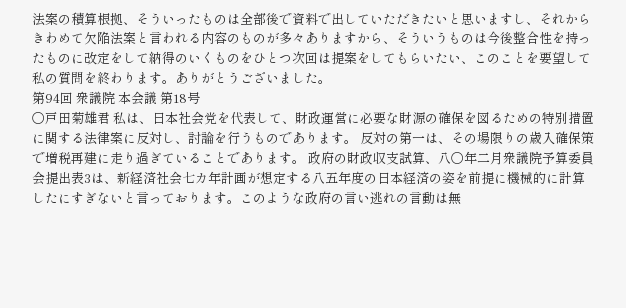法案の積算根拠、そういったものは全部後で資料で出していただきたいと思いますし、それからきわめて欠陥法案と言われる内容のものが多々ありますから、そういうものは今後整合性を持ったものに改定をして納得のいくものをひとつ次回は提案をしてもらいたい、このことを要望して私の質問を終わります。ありがとうございました。
第94回 衆議院 本会議 第18号
○戸田菊雄君 私は、日本社会党を代表して、財政運営に必要な財源の確保を図るための特別措置に関する法律案に反対し、討論を行うものであります。 反対の第一は、その場限りの歳入確保策で増税再建に走り過ぎていることであります。 政府の財政収支試算、八〇年二月衆議院予算委員会提出表3は、新経済社会七カ年計画が想定する八五年度の日本経済の姿を前提に機械的に計算したにすぎないと言っております。このような政府の言い逃れの言動は無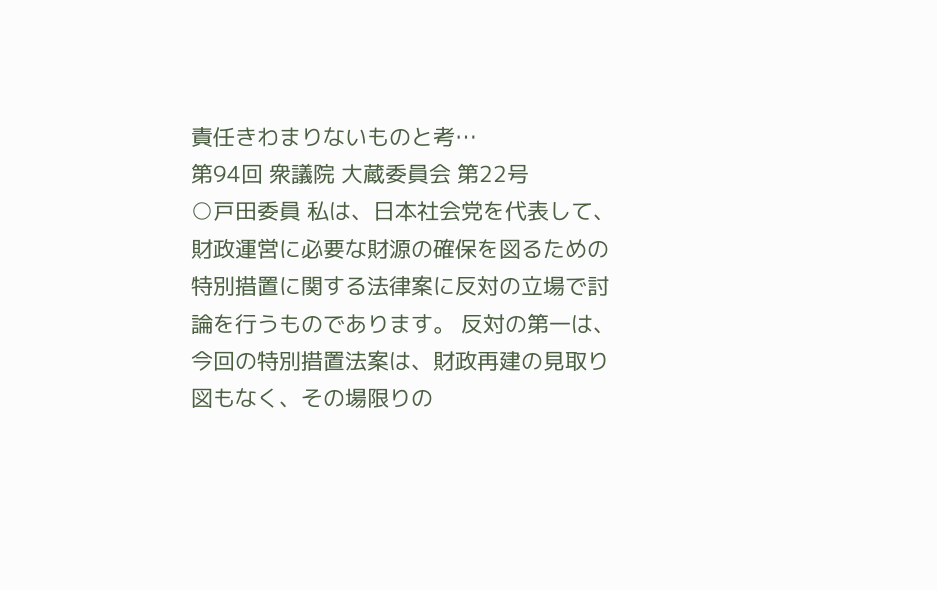責任きわまりないものと考…
第94回 衆議院 大蔵委員会 第22号
○戸田委員 私は、日本社会党を代表して、財政運営に必要な財源の確保を図るための特別措置に関する法律案に反対の立場で討論を行うものであります。 反対の第一は、今回の特別措置法案は、財政再建の見取り図もなく、その場限りの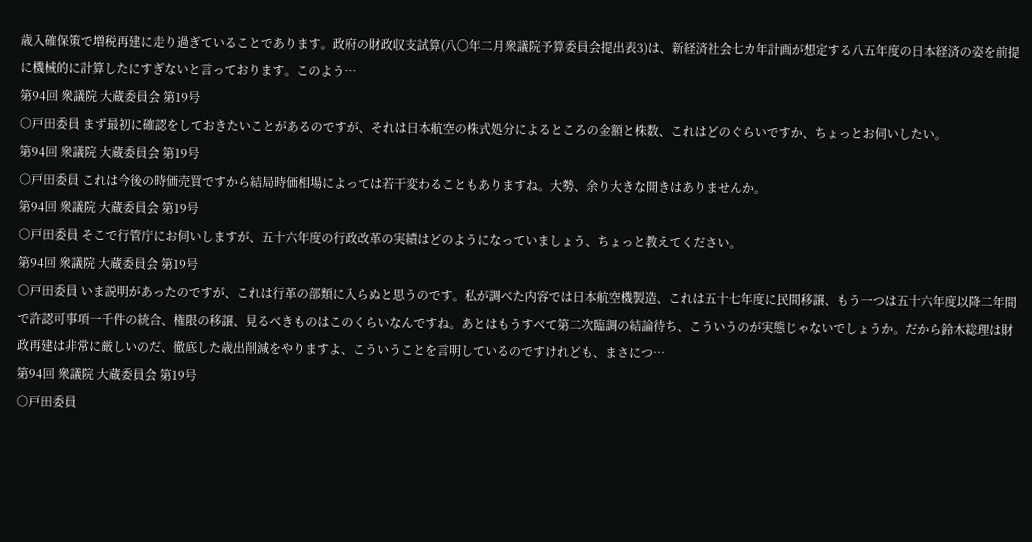歳入確保策で増税再建に走り過ぎていることであります。政府の財政収支試算(八〇年二月衆議院予算委員会提出表3)は、新経済社会七カ年計画が想定する八五年度の日本経済の姿を前提に機械的に計算したにすぎないと言っております。このよう…
第94回 衆議院 大蔵委員会 第19号
○戸田委員 まず最初に確認をしておきたいことがあるのですが、それは日本航空の株式処分によるところの金額と株数、これはどのぐらいですか、ちょっとお伺いしたい。
第94回 衆議院 大蔵委員会 第19号
○戸田委員 これは今後の時価売買ですから結局時価相場によっては若干変わることもありますね。大勢、余り大きな開きはありませんか。
第94回 衆議院 大蔵委員会 第19号
○戸田委員 そこで行管庁にお伺いしますが、五十六年度の行政改革の実績はどのようになっていましょう、ちょっと教えてください。
第94回 衆議院 大蔵委員会 第19号
○戸田委員 いま説明があったのですが、これは行革の部類に入らぬと思うのです。私が調べた内容では日本航空機製造、これは五十七年度に民間移譲、もう一つは五十六年度以降二年間で許認可事項一千件の統合、権限の移譲、見るべきものはこのくらいなんですね。あとはもうすべて第二次臨調の結論待ち、こういうのが実態じゃないでしょうか。だから鈴木総理は財政再建は非常に厳しいのだ、徹底した歳出削減をやりますよ、こういうことを言明しているのですけれども、まさにつ…
第94回 衆議院 大蔵委員会 第19号
○戸田委員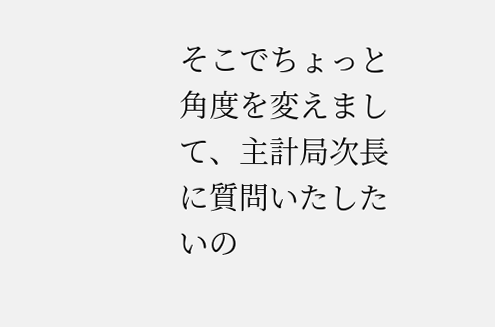そこでちょっと角度を変えまして、主計局次長に質問いたしたいの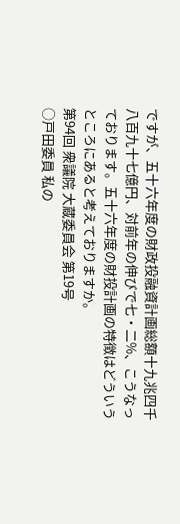ですが、五十六年度の財政投融資計画総額十九兆四千八百九十七億円、対前年の伸びで七・二%、こうなっております。五十六年度の財投計画の特徴はどういうところにあると考えておりますか。
第94回 衆議院 大蔵委員会 第19号
○戸田委員 私の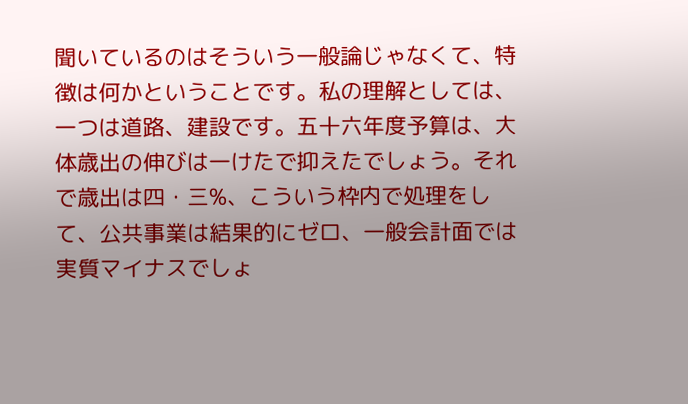聞いているのはそういう一般論じゃなくて、特徴は何かということです。私の理解としては、一つは道路、建設です。五十六年度予算は、大体歳出の伸びは一けたで抑えたでしょう。それで歳出は四・三%、こういう枠内で処理をして、公共事業は結果的にゼロ、一般会計面では実質マイナスでしょ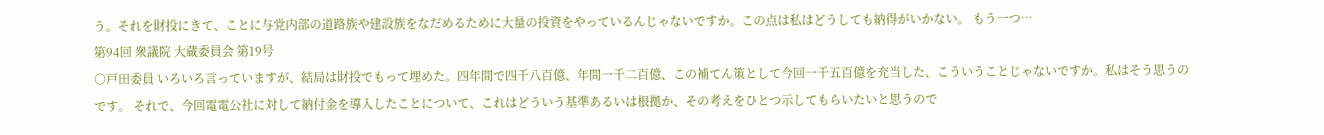う。それを財投にきて、ことに与党内部の道路族や建設族をなだめるために大量の投資をやっているんじゃないですか。この点は私はどうしても納得がいかない。 もう一つ…
第94回 衆議院 大蔵委員会 第19号
○戸田委員 いろいろ言っていますが、結局は財投でもって埋めた。四年間で四千八百億、年間一千二百億、この補てん策として今回一千五百億を充当した、こういうことじゃないですか。私はそう思うのです。 それで、今回電電公社に対して納付金を導入したことについて、これはどういう基準あるいは根拠か、その考えをひとつ示してもらいたいと思うので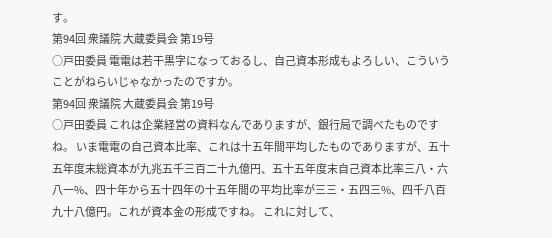す。
第94回 衆議院 大蔵委員会 第19号
○戸田委員 電電は若干黒字になっておるし、自己資本形成もよろしい、こういうことがねらいじゃなかったのですか。
第94回 衆議院 大蔵委員会 第19号
○戸田委員 これは企業経営の資料なんでありますが、銀行局で調べたものですね。 いま電電の自己資本比率、これは十五年間平均したものでありますが、五十五年度末総資本が九兆五千三百二十九億円、五十五年度末自己資本比率三八・六八一%、四十年から五十四年の十五年間の平均比率が三三・五四三%、四千八百九十八億円。これが資本金の形成ですね。 これに対して、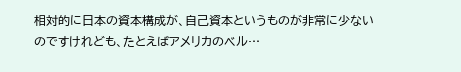相対的に日本の資本構成が、自己資本というものが非常に少ないのですけれども、たとえばアメリカのベル…